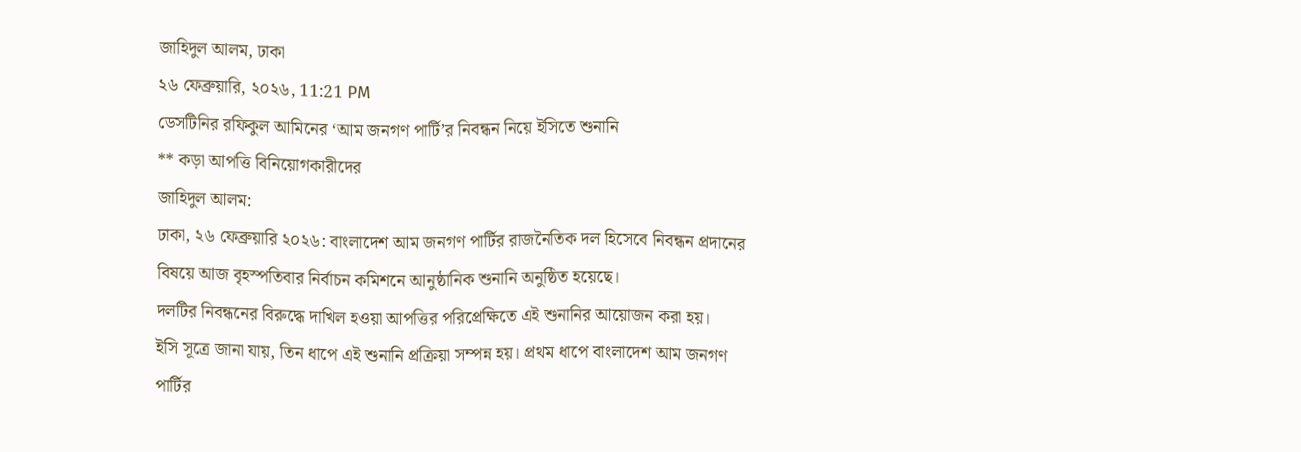জাহিদুল আলম, ঢাকা
২৬ ফেব্রুয়ারি, ২০২৬, 11:21 PM
ডেসটিনির রফিকুল আমিনের ‘আম জনগণ পার্টি’র নিবন্ধন নিয়ে ইসিতে শুনানি
** কড়া আপত্তি বিনিয়োগকারীদের
জাহিদুল আলম:
ঢাকা, ২৬ ফেব্রুয়ারি ২০২৬: বাংলাদেশ আম জনগণ পার্টির রাজনৈতিক দল হিসেবে নিবন্ধন প্রদানের বিষয়ে আজ বৃহস্পতিবার নির্বাচন কমিশনে আনুষ্ঠানিক শুনানি অনুষ্ঠিত হয়েছে।
দলটির নিবন্ধনের বিরুদ্ধে দাখিল হওয়া আপত্তির পরিপ্রেক্ষিতে এই শুনানির আয়োজন করা হয়।
ইসি সূত্রে জানা যায়, তিন ধাপে এই শুনানি প্রক্রিয়া সম্পন্ন হয়। প্রথম ধাপে বাংলাদেশ আম জনগণ পার্টির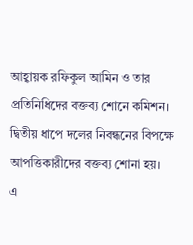আহ্বায়ক রফিকুল আমিন ও তার প্রতিনিধিদের বক্তব্য শোনে কমিশন। দ্বিতীয় ধাপে দলের নিবন্ধনের বিপক্ষে আপত্তিকারীদের বক্তব্য শোনা হয়।
এ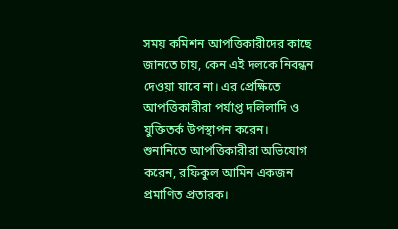সময় কমিশন আপত্তিকারীদের কাছে জানতে চায়, কেন এই দলকে নিবন্ধন দেওয়া যাবে না। এর প্রেক্ষিতে আপত্তিকারীরা পর্যাপ্ত দলিলাদি ও যুক্তিতর্ক উপস্থাপন করেন।
শুনানিতে আপত্তিকারীরা অভিযোগ করেন, রফিকুল আমিন একজন প্রমাণিত প্রতারক।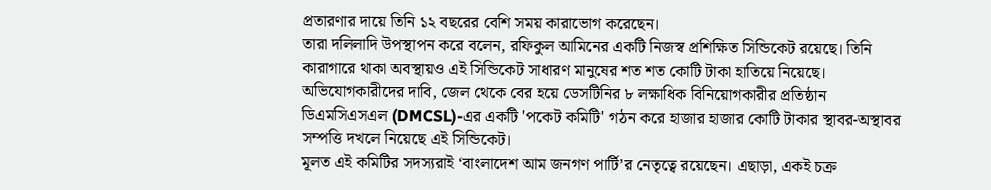প্রতারণার দায়ে তিনি ১২ বছরের বেশি সময় কারাভোগ করেছেন।
তারা দলিলাদি উপস্থাপন করে বলেন, রফিকুল আমিনের একটি নিজস্ব প্রশিক্ষিত সিন্ডিকেট রয়েছে। তিনি কারাগারে থাকা অবস্থায়ও এই সিন্ডিকেট সাধারণ মানুষের শত শত কোটি টাকা হাতিয়ে নিয়েছে।
অভিযোগকারীদের দাবি, জেল থেকে বের হয়ে ডেসটিনির ৮ লক্ষাধিক বিনিয়োগকারীর প্রতিষ্ঠান ডিএমসিএসএল (DMCSL)-এর একটি 'পকেট কমিটি' গঠন করে হাজার হাজার কোটি টাকার স্থাবর-অস্থাবর সম্পত্তি দখলে নিয়েছে এই সিন্ডিকেট।
মূলত এই কমিটির সদস্যরাই ‘বাংলাদেশ আম জনগণ পার্টি’র নেতৃত্বে রয়েছেন। এছাড়া, একই চক্র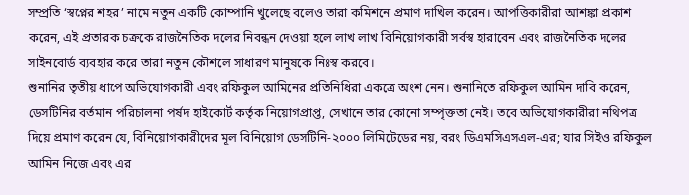সম্প্রতি ‘স্বপ্নের শহর’ নামে নতুন একটি কোম্পানি খুলেছে বলেও তারা কমিশনে প্রমাণ দাখিল করেন। আপত্তিকারীরা আশঙ্কা প্রকাশ করেন, এই প্রতারক চক্রকে রাজনৈতিক দলের নিবন্ধন দেওয়া হলে লাখ লাখ বিনিয়োগকারী সর্বস্ব হারাবেন এবং রাজনৈতিক দলের সাইনবোর্ড ব্যবহার করে তারা নতুন কৌশলে সাধারণ মানুষকে নিঃস্ব করবে।
শুনানির তৃতীয় ধাপে অভিযোগকারী এবং রফিকুল আমিনের প্রতিনিধিরা একত্রে অংশ নেন। শুনানিতে রফিকুল আমিন দাবি করেন, ডেসটিনির বর্তমান পরিচালনা পর্ষদ হাইকোর্ট কর্তৃক নিয়োগপ্রাপ্ত, সেখানে তার কোনো সম্পৃক্ততা নেই। তবে অভিযোগকারীরা নথিপত্র দিয়ে প্রমাণ করেন যে, বিনিয়োগকারীদের মূল বিনিয়োগ ডেসটিনি-২০০০ লিমিটেডের নয়, বরং ডিএমসিএসএল-এর; যার সিইও রফিকুল আমিন নিজে এবং এর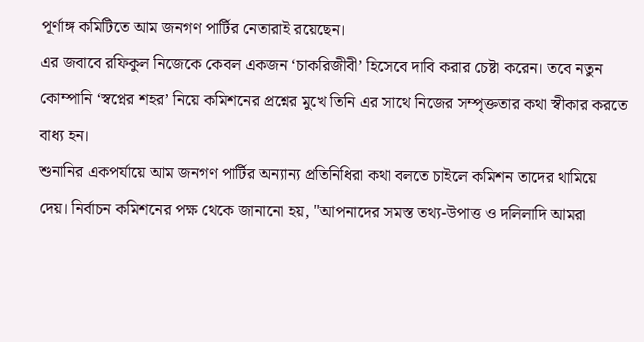পূর্ণাঙ্গ কমিটিতে আম জনগণ পার্টির নেতারাই রয়েছেন।
এর জবাবে রফিকুল নিজেকে কেবল একজন ‘চাকরিজীবী’ হিসেবে দাবি করার চেষ্টা করেন। তবে নতুন কোম্পানি ‘স্বপ্নের শহর’ নিয়ে কমিশনের প্রশ্নের মুখে তিনি এর সাথে নিজের সম্পৃক্ততার কথা স্বীকার করতে বাধ্য হন।
শুনানির একপর্যায়ে আম জনগণ পার্টির অন্যান্য প্রতিনিধিরা কথা বলতে চাইলে কমিশন তাদের থামিয়ে দেয়। নির্বাচন কমিশনের পক্ষ থেকে জানানো হয়, "আপনাদের সমস্ত তথ্য-উপাত্ত ও দলিলাদি আমরা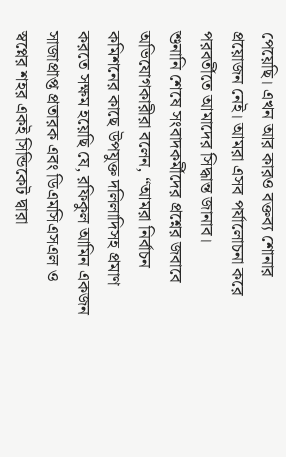পেয়েছি। এখন আর কারও বক্তব্য শোনার প্রয়োজন নেই। আমরা এসব পর্যালোচনা করে পরবর্তীতে আমাদের সিদ্ধান্ত জানাব।
শুনানি শেষে সংবাদকর্মীদের প্রশ্নের জবাবে অভিযোগকারীরা বলেন, “আমরা নির্বাচন কমিশনের কাছে উপযুক্ত দলিলাদিসহ প্রমাণ করতে সক্ষম হয়েছি যে, রফিকুল আমিন একজন সাজাপ্রাপ্ত প্রতারক এবং ডিএমসিএসএল ও স্বপ্নের শহর একই সিন্ডিকেট দ্বারা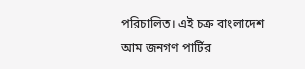পরিচালিত। এই চক্র বাংলাদেশ আম জনগণ পার্টির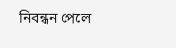নিবন্ধন পেলে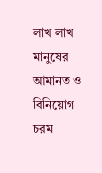লাখ লাখ মানুষের আমানত ও বিনিয়োগ চরম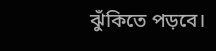ঝুঁকিতে পড়বে।